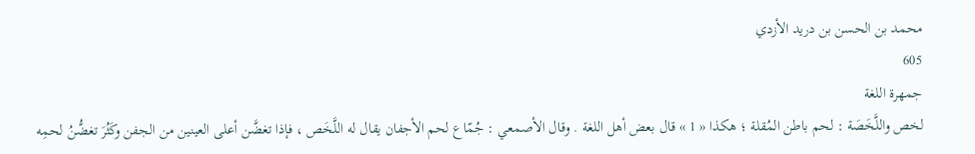محمد بن الحسن بن دريد الأزدي
605
جمهرة اللغة
لخص واللَّخَصَة : لحم باطن المُقلة ؛ هكذا « 1 » قال بعض أهل اللغة . وقال الأصمعي : جُمّاع لحم الأجفان يقال له اللَّخَص ، فإذا تغضَّن أعلى العينين من الجفن وكَثُرَ تغضُّنُ لحمِه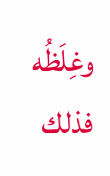وغِلَظُه فذلك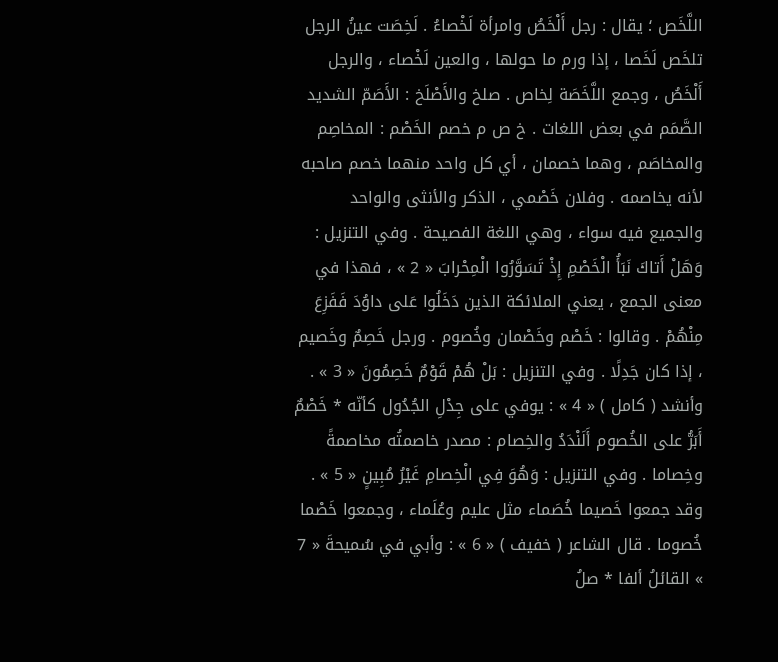اللَّخَص ؛ يقال : رجل أَلْخَصُ وامرأة لَخْصاءُ . لَخِصَت عينُ الرجل تلخَص لَخَصا ، إذا ورم ما حولها ، والعين لَخْصاء ، والرجل أَلْخَصُ ، وجمع اللَّخَصَة لِخاص . صلخ والأَصْلَخ : الأَصَمّ الشديد الصَّمَم في بعض اللغات . خ ص م خصم الخَصْم : المخاصِم والمخاصَم ، وهما خصمان ، أي كل واحد منهما خصم صاحبه لأنه يخاصمه . وفلان خَصْمي ، الذكر والأنثى والواحد والجميع فيه سواء ، وهي اللغة الفصيحة . وفي التنزيل : وَهَلْ أَتاكَ نَبَأُ الْخَصْمِ إِذْ تَسَوَّرُوا الْمِحْرابَ « 2 » ، فهذا في معنى الجمع ، يعني الملائكة الذين دَخَلُوا عَلى داوُدَ فَفَزِعَ مِنْهُمْ . وقالوا : خَصْم وخَصْمان وخُصوم . ورجل خَصِمٌ وخَصيم ، إذا كان جَدِلًا . وفي التنزيل : بَلْ هُمْ قَوْمٌ خَصِمُونَ « 3 » . وأنشد ( كامل ) « 4 » : يوفي على جِدْلِ الجُدُول كأنّه * خَصْمٌ أَبَرُّ على الخُصوم أَلَنْدَدُ والخِصام : مصدر خاصمتُه مخاصمةً وخِصاما . وفي التنزيل : وَهُوَ فِي الْخِصامِ غَيْرُ مُبِينٍ « 5 » . وقد جمعوا خَصيما خُصَماء مثل عليم وعُلَماء ، وجمعوا خَصْما خُصوما . قال الشاعر ( خفيف ) « 6 » : وأبي في سُميحةَ « 7 » القائلُ ألفا * صلُ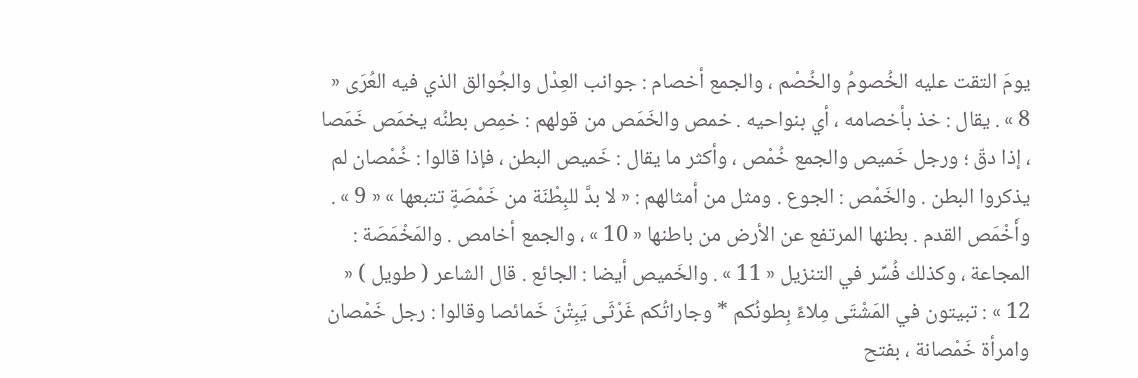يومَ التقت عليه الخُصومُ والخُصْم ، والجمع أخصام : جوانب العِدْل والجُوالق الذي فيه العُرَى « 8 » . يقال : خذ بأخصامه ، أي بنواحيه . خمص والخَمَص من قولهم : خمِص بطنُه يخمَص خَمَصا ، إذا دقّ ؛ ورجل خَميص والجمع خُمْص ، وأكثر ما يقال : خَميص البطن ، فإذا قالوا : خُمْصان لم يذكروا البطن . والخَمْص : الجوع . ومثل من أمثالهم : « لا بدَّ للبِطْنَة من خَمْصَةٍ تتبعها » « 9 » . وأَخْمَص القدم . بطنها المرتفع عن الأرض من باطنها « 10 » ، والجمع أخامص . والمَخْمَصَة : المجاعة ، وكذلك فُسِّر في التنزيل « 11 » . والخَميص أيضا : الجائع . قال الشاعر ( طويل ) « 12 » : تبيتون في المَشْتَى مِلاءً بِطونُكم * وجاراتُكم غَرْثَى يَبِتْنَ خَمائصا وقالوا : رجل خَمْصان وامرأة خَمْصانة ، بفتح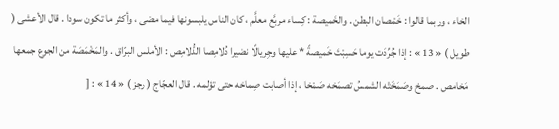الخاء ، وربما قالوا : خَمْصان البطن . والخَميصة : كِساء مربَّع معلَّم ، كان الناس يلبسونها فيما مضى ، وأكثر ما تكون سودا . قال الأعشى ( طويل ) « 13 » : إذا جُرِّدَت يوما حَسِبْتَ خَميصةً * عليها وجِريالًا نضيرا دُلامِصا الدُّلامِص : الأملس البرّاق . والمَخْمَصَة من الجوع جمعها مَخامص . صمخ وصَمَخَتْه الشمسُ تصمَخه صَمْخا ، إذا أصابت صِماخه حتى تؤلمه . قال العجّاج ( رجز ) « 14 » : [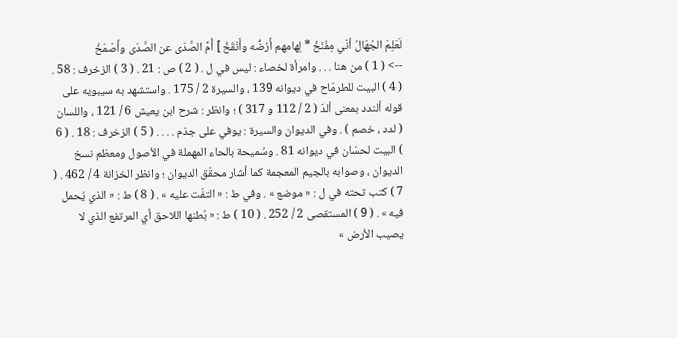لَعَلِمَ الجُهّالُ أنّي مِفْنَخُ * لِهامهم أَرُضُّه وأَنْقَخُ ] أُمَّ الصَّدَى عن الصَّدَى وأَصْمَخُ
--> ( 1 ) من هنا . . . وامرأة لخصاء : ليس في ل . ( 2 ) ص : 21 . ( 3 ) الزخرف : 58 . ( 4 ) البيت للطرمّاح في ديوانه 139 ، والسيرة 2 / 175 . واستشهد به سيبويه على قوله ألندد بمعنى ألدّ ( 2 / 112 و 317 ) ؛ وانظر : شرح ابن يعيش 6 / 121 ، واللسان ( لدد ، خصم ) . وفي الديوان والسيرة : يوفي على جذم . . . . ( 5 ) الزخرف : 18 . ( 6 ) البيت لحسّان في ديوانه 81 . وسُميحة بالحاء المهملة في الأصول ومعظم نسخ الديوان ، وصوابه بالجيم المعجمة كما أشار محقّق الديوان ؛ وانظر الخزانة 4 / 462 . ( 7 ) كتب تحته في ل : « موضع » . وفي ط : « التفّت عليه » . ( 8 ) ط : « الذي يُحمل فيه » . ( 9 ) المستقصى 2 / 252 . ( 10 ) ط : « بُطنها اللاحق أي المرتفع الذي لا يصيب الأرض »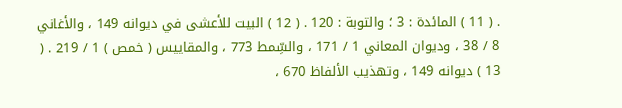. ( 11 ) المائدة : 3 ؛ والتوبة : 120 . ( 12 ) البيت للأعشى في ديوانه 149 ، والأغاني 8 / 38 ، وديوان المعاني 1 / 171 ، والسِّمط 773 ، والمقاييس ( خمص ) 1 / 219 . ( 13 ) ديوانه 149 ، وتهذيب الألفاظ 670 ،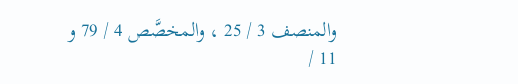والمنصف 3 / 25 ، والمخصَّص 4 / 79 و 11 /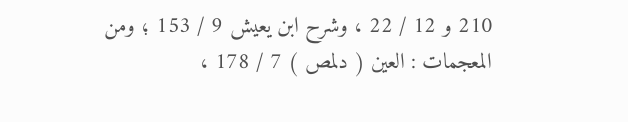210 و 12 / 22 ، وشرح ابن يعيش 9 / 153 ؛ ومن المعجمات : العين ( دلمص ) 7 / 178 ،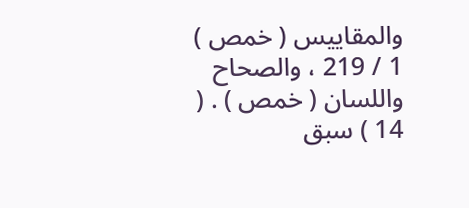والمقاييس ( خمص ) 1 / 219 ، والصحاح واللسان ( خمص ) . ( 14 ) سبق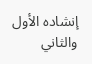إنشاده الأول والثاني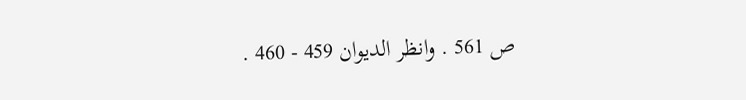ص 561 . وانظر الديوان 459 - 460 .